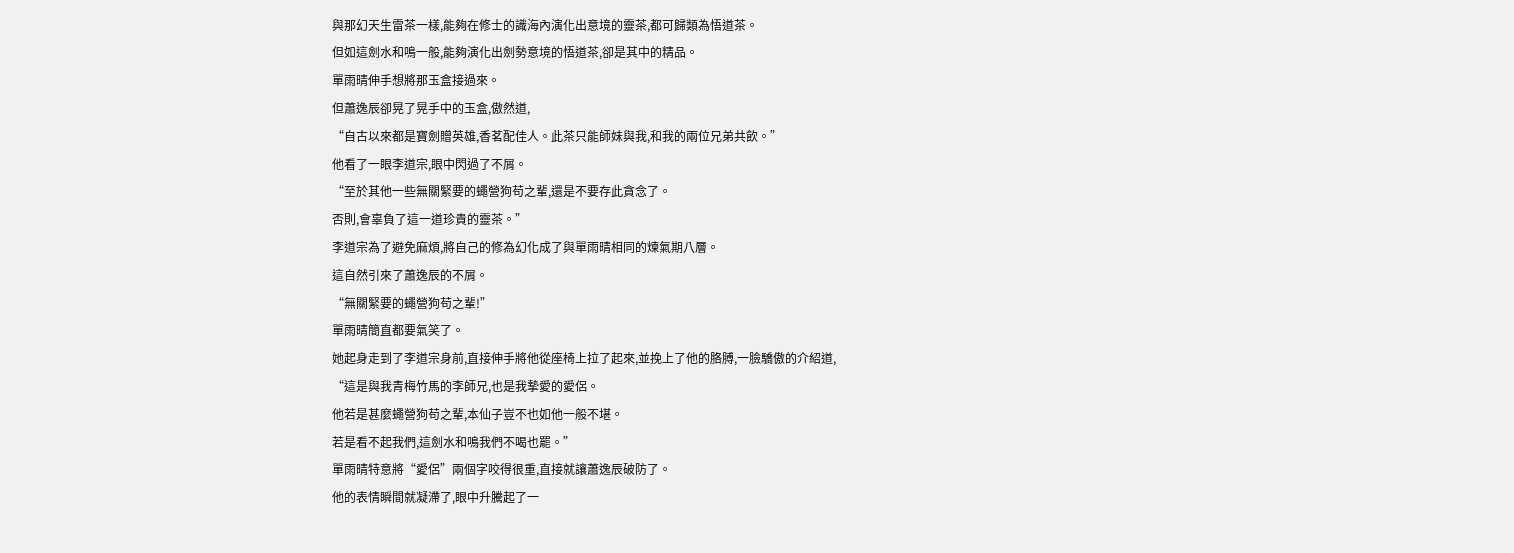與那幻天生雷茶一樣,能夠在修士的識海內演化出意境的靈茶,都可歸類為悟道茶。
但如這劍水和鳴一般,能夠演化出劍勢意境的悟道茶,卻是其中的精品。
單雨晴伸手想將那玉盒接過來。
但蕭逸辰卻晃了晃手中的玉盒,傲然道,
“自古以來都是寶劍贈英雄,香茗配佳人。此茶只能師妹與我,和我的兩位兄弟共飲。”
他看了一眼李道宗,眼中閃過了不屑。
“至於其他一些無關緊要的蠅營狗苟之輩,還是不要存此貪念了。
否則,會辜負了這一道珍貴的靈茶。”
李道宗為了避免麻煩,將自己的修為幻化成了與單雨晴相同的煉氣期八層。
這自然引來了蕭逸辰的不屑。
“無關緊要的蠅營狗苟之輩!”
單雨晴簡直都要氣笑了。
她起身走到了李道宗身前,直接伸手將他從座椅上拉了起來,並挽上了他的胳膊,一臉驕傲的介紹道,
“這是與我青梅竹馬的李師兄,也是我摯愛的愛侶。
他若是甚麼蠅營狗苟之輩,本仙子豈不也如他一般不堪。
若是看不起我們,這劍水和鳴我們不喝也罷。”
單雨晴特意將“愛侶”兩個字咬得很重,直接就讓蕭逸辰破防了。
他的表情瞬間就凝滯了,眼中升騰起了一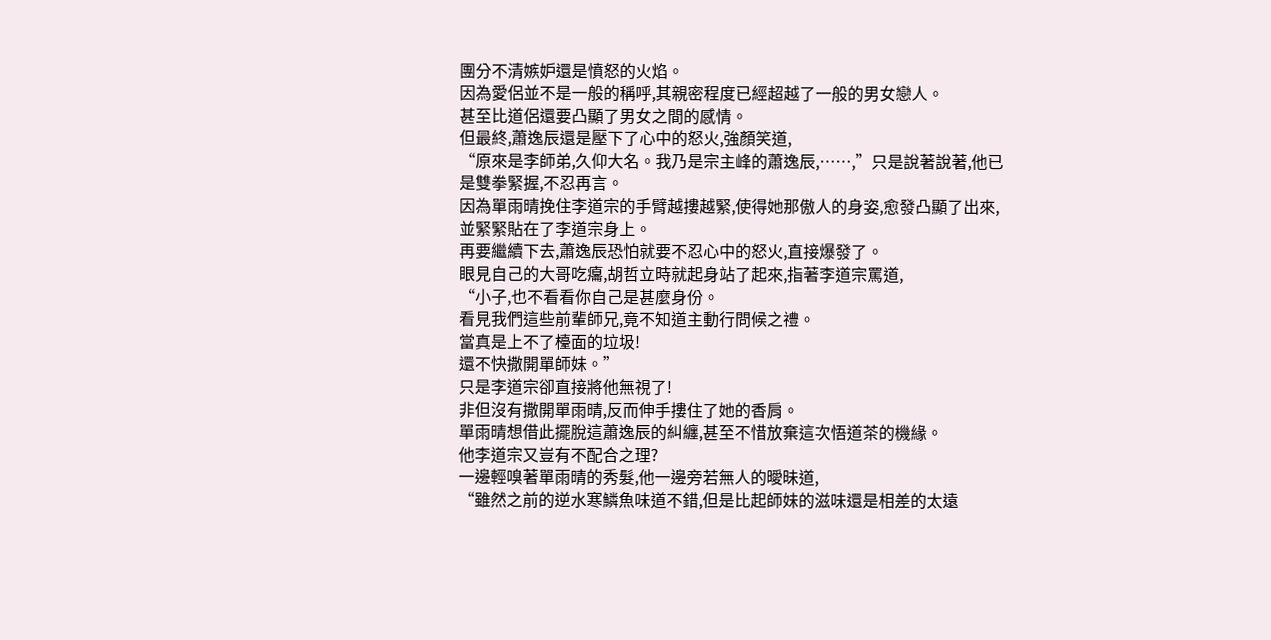團分不清嫉妒還是憤怒的火焰。
因為愛侶並不是一般的稱呼,其親密程度已經超越了一般的男女戀人。
甚至比道侶還要凸顯了男女之間的感情。
但最終,蕭逸辰還是壓下了心中的怒火,強顏笑道,
“原來是李師弟,久仰大名。我乃是宗主峰的蕭逸辰,……,”只是說著說著,他已是雙拳緊握,不忍再言。
因為單雨晴挽住李道宗的手臂越摟越緊,使得她那傲人的身姿,愈發凸顯了出來,並緊緊貼在了李道宗身上。
再要繼續下去,蕭逸辰恐怕就要不忍心中的怒火,直接爆發了。
眼見自己的大哥吃癟,胡哲立時就起身站了起來,指著李道宗罵道,
“小子,也不看看你自己是甚麼身份。
看見我們這些前輩師兄,竟不知道主動行問候之禮。
當真是上不了檯面的垃圾!
還不快撒開單師妹。”
只是李道宗卻直接將他無視了!
非但沒有撒開單雨晴,反而伸手摟住了她的香肩。
單雨晴想借此擺脫這蕭逸辰的糾纏,甚至不惜放棄這次悟道茶的機緣。
他李道宗又豈有不配合之理?
一邊輕嗅著單雨晴的秀髮,他一邊旁若無人的曖昧道,
“雖然之前的逆水寒鱗魚味道不錯,但是比起師妹的滋味還是相差的太遠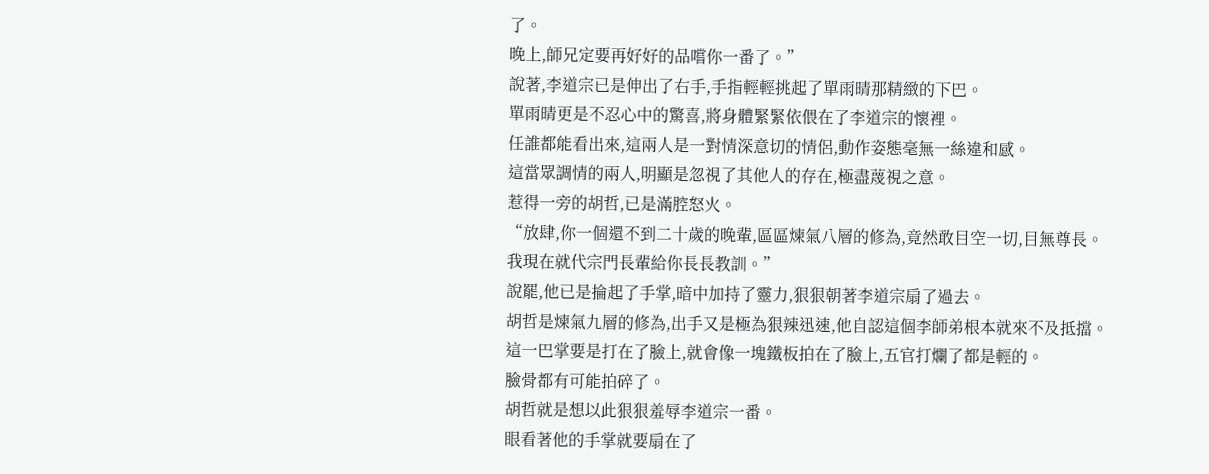了。
晚上,師兄定要再好好的品嚐你一番了。”
說著,李道宗已是伸出了右手,手指輕輕挑起了單雨晴那精緻的下巴。
單雨晴更是不忍心中的驚喜,將身體緊緊依偎在了李道宗的懷裡。
任誰都能看出來,這兩人是一對情深意切的情侶,動作姿態毫無一絲違和感。
這當眾調情的兩人,明顯是忽視了其他人的存在,極盡蔑視之意。
惹得一旁的胡哲,已是滿腔怒火。
“放肆,你一個還不到二十歲的晚輩,區區煉氣八層的修為,竟然敢目空一切,目無尊長。
我現在就代宗門長輩給你長長教訓。”
說罷,他已是掄起了手掌,暗中加持了靈力,狠狠朝著李道宗扇了過去。
胡哲是煉氣九層的修為,出手又是極為狠辣迅速,他自認這個李師弟根本就來不及抵擋。
這一巴掌要是打在了臉上,就會像一塊鐵板拍在了臉上,五官打爛了都是輕的。
臉骨都有可能拍碎了。
胡哲就是想以此狠狠羞辱李道宗一番。
眼看著他的手掌就要扇在了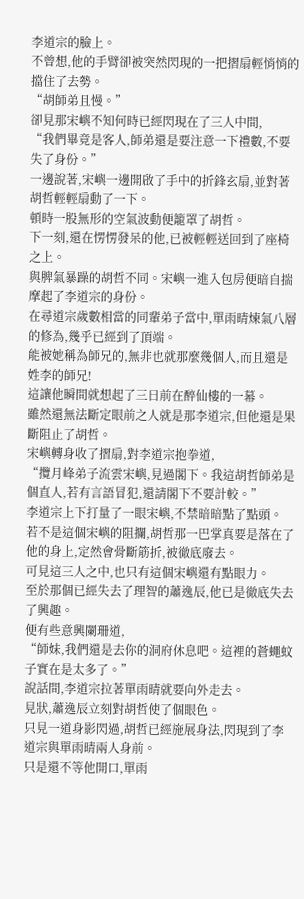李道宗的臉上。
不曾想,他的手臂卻被突然閃現的一把摺扇輕悄悄的擋住了去勢。
“胡師弟且慢。”
卻見那宋嶼不知何時已經閃現在了三人中間,
“我們畢竟是客人,師弟還是要注意一下禮數,不要失了身份。”
一邊說著,宋嶼一邊開啟了手中的折鋒玄扇,並對著胡哲輕輕扇動了一下。
頓時一股無形的空氣波動便籠罩了胡哲。
下一刻,還在愣愣發呆的他,已被輕輕送回到了座椅之上。
與脾氣暴躁的胡哲不同。宋嶼一進入包房便暗自揣摩起了李道宗的身份。
在尋道宗歲數相當的同輩弟子當中,單雨晴煉氣八層的修為,幾乎已經到了頂端。
能被她稱為師兄的,無非也就那麼幾個人,而且還是姓李的師兄!
這讓他瞬間就想起了三日前在醉仙樓的一幕。
雖然還無法斷定眼前之人就是那李道宗,但他還是果斷阻止了胡哲。
宋嶼轉身收了摺扇,對李道宗抱拳道,
“攬月峰弟子流雲宋嶼,見過閣下。我這胡哲師弟是個直人,若有言語冒犯,還請閣下不要計較。”
李道宗上下打量了一眼宋嶼,不禁暗暗點了點頭。
若不是這個宋嶼的阻攔,胡哲那一巴掌真要是落在了他的身上,定然會骨斷筋折,被徹底廢去。
可見這三人之中,也只有這個宋嶼還有點眼力。
至於那個已經失去了理智的蕭逸辰,他已是徹底失去了興趣。
便有些意興闌珊道,
“師妹,我們還是去你的洞府休息吧。這裡的蒼蠅蚊子實在是太多了。”
說話間,李道宗拉著單雨晴就要向外走去。
見狀,蕭逸辰立刻對胡哲使了個眼色。
只見一道身影閃過,胡哲已經施展身法,閃現到了李道宗與單雨晴兩人身前。
只是還不等他開口,單雨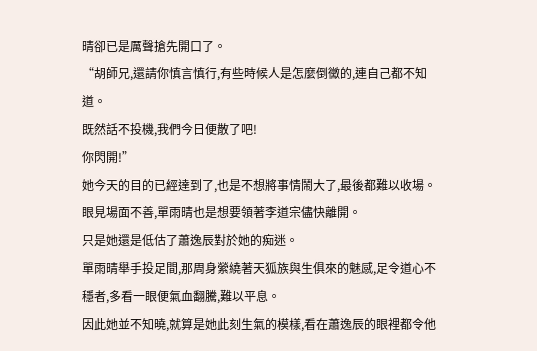晴卻已是厲聲搶先開口了。
“胡師兄,還請你慎言慎行,有些時候人是怎麼倒黴的,連自己都不知道。
既然話不投機,我們今日便散了吧!
你閃開!”
她今天的目的已經達到了,也是不想將事情鬧大了,最後都難以收場。
眼見場面不善,單雨晴也是想要領著李道宗儘快離開。
只是她還是低估了蕭逸辰對於她的痴迷。
單雨晴舉手投足間,那周身縈繞著天狐族與生俱來的魅感,足令道心不穩者,多看一眼便氣血翻騰,難以平息。
因此她並不知曉,就算是她此刻生氣的模樣,看在蕭逸辰的眼裡都令他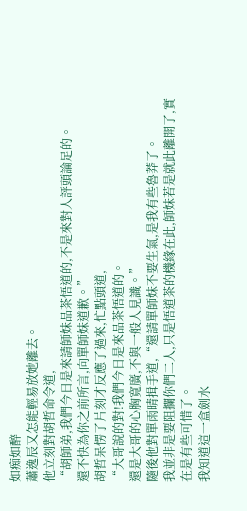如痴如醉
蕭逸辰又怎能輕易放她離去。
他立刻對胡哲命令道,
“胡師弟,我們今日是來請師妹品茶悟道的,不是來對人評頭論足的。
還不快為你之前所言,向單師妹道歉。”
胡哲呆愣了片刻才反應了過來,忙點頭道,
“大哥說的對!我們今日是來品茶悟道的。
還是大哥的心胸寬廣,不與一般人見識。”
隨後他對單雨晴揖手道,“還請單師妹不要生氣,是我有些魯莽了。
我並非是要阻攔你們二人,只是悟道茶的機緣在此,師妹若是就此離開了,實在是有些可惜了。
我知道這一盒劍水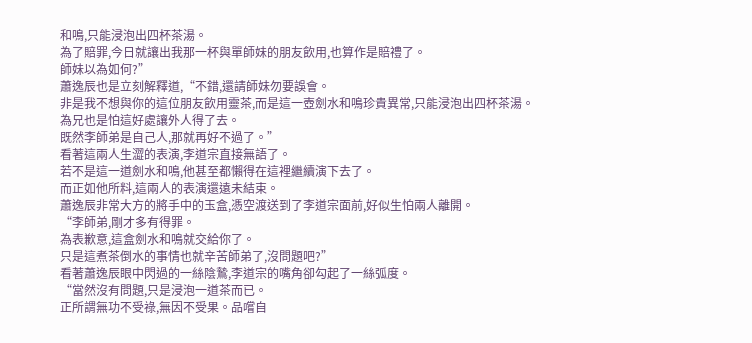和鳴,只能浸泡出四杯茶湯。
為了賠罪,今日就讓出我那一杯與單師妹的朋友飲用,也算作是賠禮了。
師妹以為如何?”
蕭逸辰也是立刻解釋道,“不錯,還請師妹勿要誤會。
非是我不想與你的這位朋友飲用靈茶,而是這一壺劍水和鳴珍貴異常,只能浸泡出四杯茶湯。
為兄也是怕這好處讓外人得了去。
既然李師弟是自己人,那就再好不過了。”
看著這兩人生澀的表演,李道宗直接無語了。
若不是這一道劍水和鳴,他甚至都懶得在這裡繼續演下去了。
而正如他所料,這兩人的表演還遠未結束。
蕭逸辰非常大方的將手中的玉盒,憑空渡送到了李道宗面前,好似生怕兩人離開。
“李師弟,剛才多有得罪。
為表歉意,這盒劍水和鳴就交給你了。
只是這煮茶倒水的事情也就辛苦師弟了,沒問題吧?”
看著蕭逸辰眼中閃過的一絲陰鷙,李道宗的嘴角卻勾起了一絲弧度。
“當然沒有問題,只是浸泡一道茶而已。
正所謂無功不受祿,無因不受果。品嚐自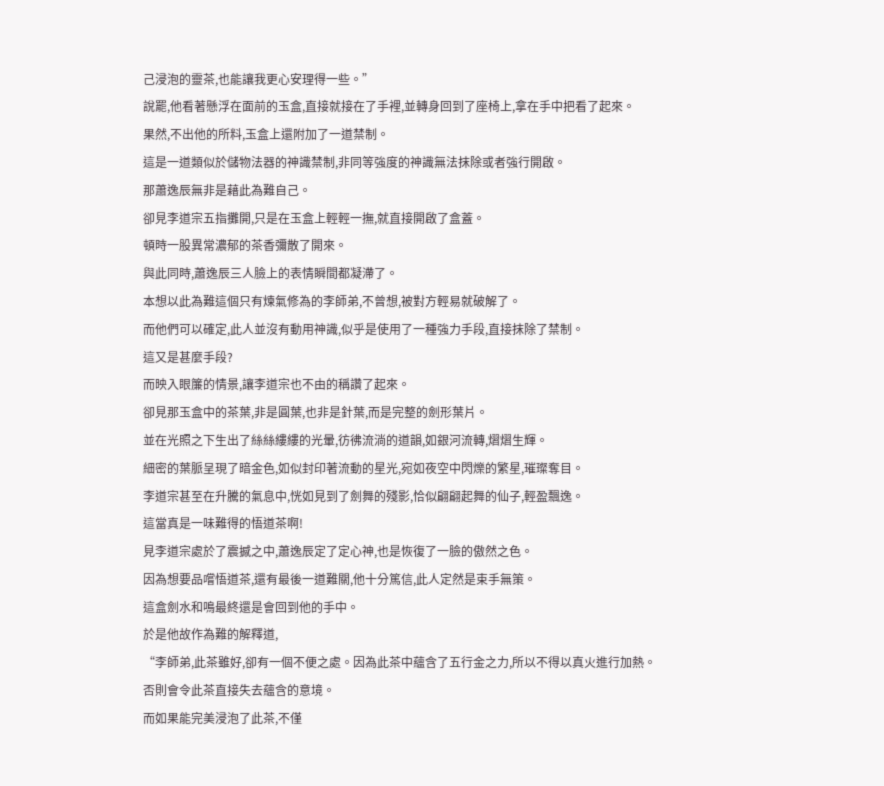己浸泡的靈茶,也能讓我更心安理得一些。”
說罷,他看著懸浮在面前的玉盒,直接就接在了手裡,並轉身回到了座椅上,拿在手中把看了起來。
果然,不出他的所料,玉盒上還附加了一道禁制。
這是一道類似於儲物法器的神識禁制,非同等強度的神識無法抹除或者強行開啟。
那蕭逸辰無非是藉此為難自己。
卻見李道宗五指攤開,只是在玉盒上輕輕一撫,就直接開啟了盒蓋。
頓時一股異常濃郁的茶香彌散了開來。
與此同時,蕭逸辰三人臉上的表情瞬間都凝滯了。
本想以此為難這個只有煉氣修為的李師弟,不曾想,被對方輕易就破解了。
而他們可以確定,此人並沒有動用神識,似乎是使用了一種強力手段,直接抹除了禁制。
這又是甚麼手段?
而映入眼簾的情景,讓李道宗也不由的稱讚了起來。
卻見那玉盒中的茶葉,非是圓葉,也非是針葉,而是完整的劍形葉片。
並在光照之下生出了絲絲縷縷的光暈,彷彿流淌的道韻,如銀河流轉,熠熠生輝。
細密的葉脈呈現了暗金色,如似封印著流動的星光,宛如夜空中閃爍的繁星,璀璨奪目。
李道宗甚至在升騰的氣息中,恍如見到了劍舞的殘影,恰似翩翩起舞的仙子,輕盈飄逸。
這當真是一味難得的悟道茶啊!
見李道宗處於了震撼之中,蕭逸辰定了定心神,也是恢復了一臉的傲然之色。
因為想要品嚐悟道茶,還有最後一道難關,他十分篤信,此人定然是束手無策。
這盒劍水和鳴最終還是會回到他的手中。
於是他故作為難的解釋道,
“李師弟,此茶雖好,卻有一個不便之處。因為此茶中蘊含了五行金之力,所以不得以真火進行加熱。
否則會令此茶直接失去蘊含的意境。
而如果能完美浸泡了此茶,不僅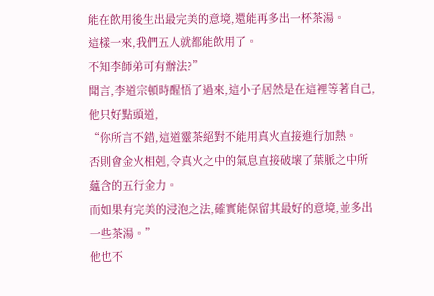能在飲用後生出最完美的意境,還能再多出一杯茶湯。
這樣一來,我們五人就都能飲用了。
不知李師弟可有辦法?”
聞言,李道宗頓時醒悟了過來,這小子居然是在這裡等著自己,他只好點頭道,
“你所言不錯,這道靈茶絕對不能用真火直接進行加熱。
否則會金火相剋,令真火之中的氣息直接破壞了葉脈之中所蘊含的五行金力。
而如果有完美的浸泡之法,確實能保留其最好的意境,並多出一些茶湯。”
他也不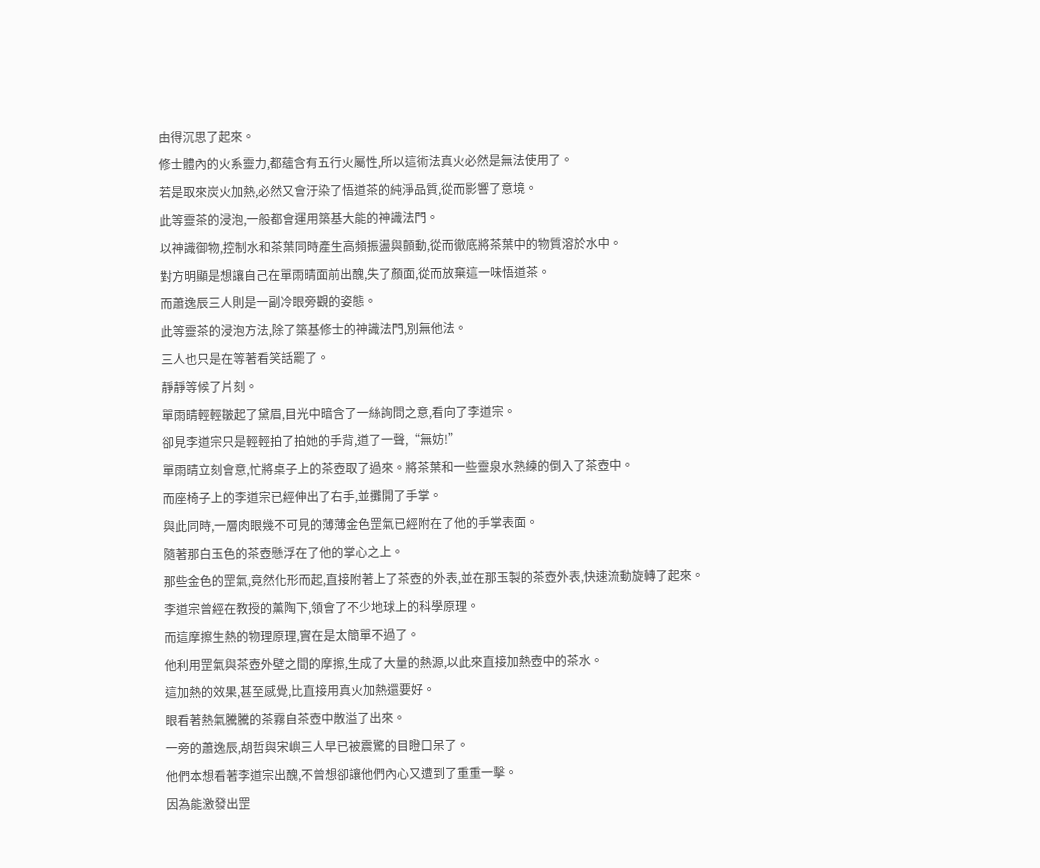由得沉思了起來。
修士體內的火系靈力,都蘊含有五行火屬性,所以這術法真火必然是無法使用了。
若是取來炭火加熱,必然又會汙染了悟道茶的純淨品質,從而影響了意境。
此等靈茶的浸泡,一般都會運用築基大能的神識法門。
以神識御物,控制水和茶葉同時產生高頻振盪與顫動,從而徹底將茶葉中的物質溶於水中。
對方明顯是想讓自己在單雨晴面前出醜,失了顏面,從而放棄這一味悟道茶。
而蕭逸辰三人則是一副冷眼旁觀的姿態。
此等靈茶的浸泡方法,除了築基修士的神識法門,別無他法。
三人也只是在等著看笑話罷了。
靜靜等候了片刻。
單雨晴輕輕皺起了黛眉,目光中暗含了一絲詢問之意,看向了李道宗。
卻見李道宗只是輕輕拍了拍她的手背,道了一聲,“無妨!”
單雨晴立刻會意,忙將桌子上的茶壺取了過來。將茶葉和一些靈泉水熟練的倒入了茶壺中。
而座椅子上的李道宗已經伸出了右手,並攤開了手掌。
與此同時,一層肉眼幾不可見的薄薄金色罡氣已經附在了他的手掌表面。
隨著那白玉色的茶壺懸浮在了他的掌心之上。
那些金色的罡氣,竟然化形而起,直接附著上了茶壺的外表,並在那玉製的茶壺外表,快速流動旋轉了起來。
李道宗曾經在教授的薰陶下,領會了不少地球上的科學原理。
而這摩擦生熱的物理原理,實在是太簡單不過了。
他利用罡氣與茶壺外壁之間的摩擦,生成了大量的熱源,以此來直接加熱壺中的茶水。
這加熱的效果,甚至感覺,比直接用真火加熱還要好。
眼看著熱氣騰騰的茶霧自茶壺中散溢了出來。
一旁的蕭逸辰,胡哲與宋嶼三人早已被震驚的目瞪口呆了。
他們本想看著李道宗出醜,不曾想卻讓他們內心又遭到了重重一擊。
因為能激發出罡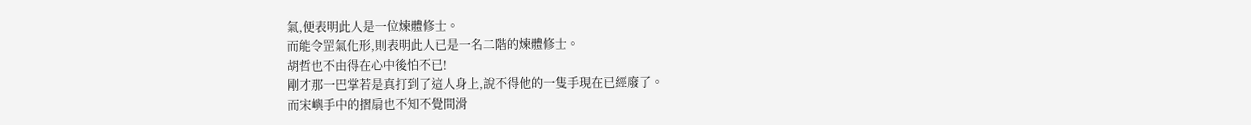氣,便表明此人是一位煉體修士。
而能令罡氣化形,則表明此人已是一名二階的煉體修士。
胡哲也不由得在心中後怕不已!
剛才那一巴掌若是真打到了這人身上,說不得他的一隻手現在已經廢了。
而宋嶼手中的摺扇也不知不覺間滑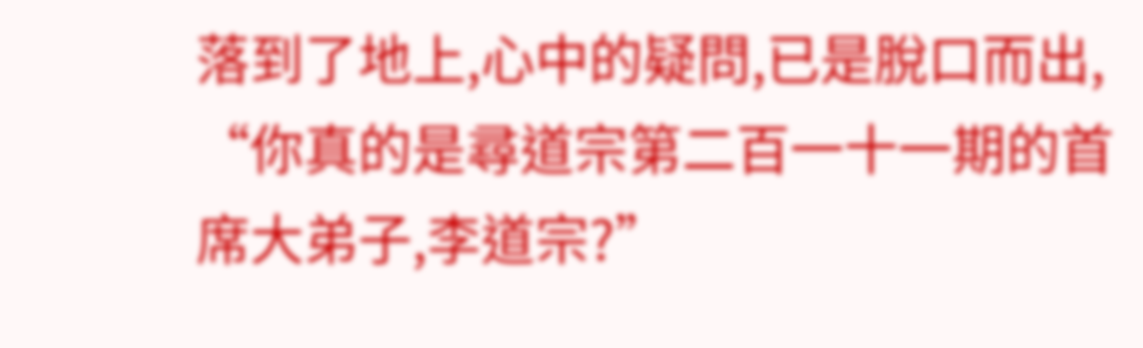落到了地上,心中的疑問,已是脫口而出,
“你真的是尋道宗第二百一十一期的首席大弟子,李道宗?”